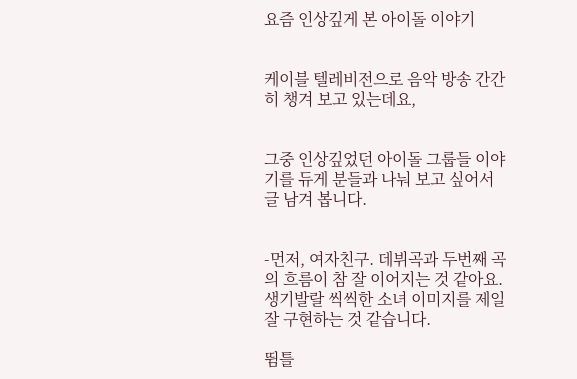요즘 인상깊게 본 아이돌 이야기


케이블 텔레비전으로 음악 방송 간간히 챙겨 보고 있는데요,


그중 인상깊었던 아이돌 그룹들 이야기를 듀게 분들과 나눠 보고 싶어서 글 남겨 봅니다.


-먼저, 여자친구. 데뷔곡과 두번째 곡의 흐름이 참 잘 이어지는 것 같아요. 생기발랄 씩씩한 소녀 이미지를 제일 잘 구현하는 것 같습니다.

뜀틀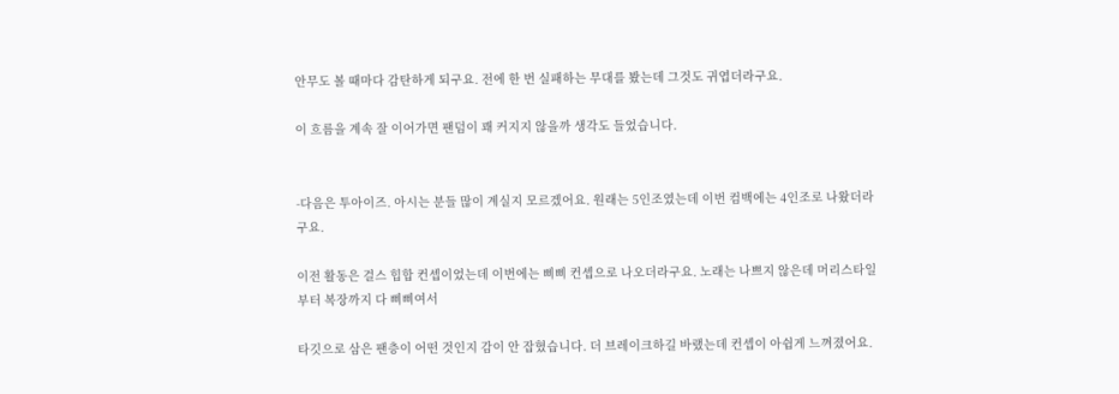안무도 볼 때마다 감탄하게 되구요. 전에 한 번 실패하는 무대를 봤는데 그것도 귀엽더라구요.

이 흐름을 계속 잘 이어가면 팬덤이 꽤 커지지 않을까 생각도 들었습니다.


-다음은 투아이즈. 아시는 분들 많이 계실지 모르겠어요. 원래는 5인조였는데 이번 컴백에는 4인조로 나왔더라구요.

이전 활동은 걸스 힙합 컨셉이었는데 이번에는 삐삐 컨셉으로 나오더라구요. 노래는 나쁘지 않은데 머리스타일부터 복장까지 다 삐삐여서

타깃으로 삼은 팬층이 어떤 것인지 감이 안 잡혔습니다. 더 브레이크하길 바랬는데 컨셉이 아쉽게 느껴졌어요.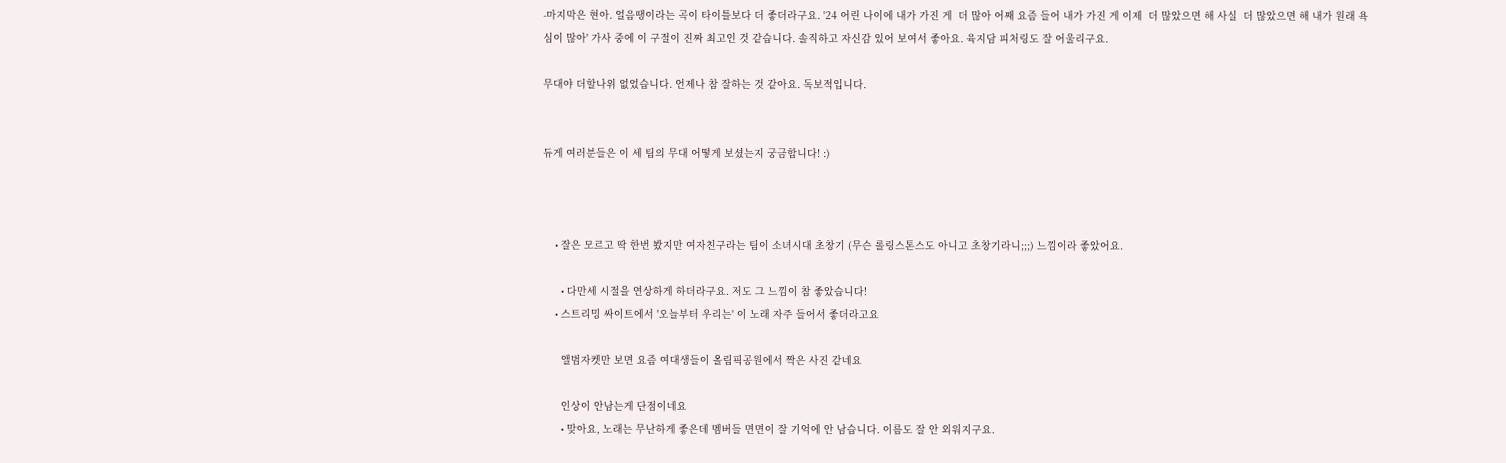-마지막은 현아. 얼음땡이라는 곡이 타이틀보다 더 좋더라구요. '24 어린 나이에 내가 가진 게  더 많아 어째 요즘 들어 내가 가진 게 이제  더 많았으면 해 사실  더 많았으면 해 내가 원래 욕심이 많아' 가사 중에 이 구절이 진짜 최고인 것 같습니다. 솔직하고 자신감 있어 보여서 좋아요. 육지담 피처링도 잘 어울리구요.

무대야 더할나위 없었습니다. 언제나 참 잘하는 것 같아요. 독보적입니다.


듀게 여러분들은 이 세 팀의 무대 어떻게 보셨는지 궁금합니다! :)



    • 잘은 모르고 딱 한번 봤지만 여자친구라는 팀이 소녀시대 초창기 (무슨 롤링스톤스도 아니고 초창기라니;;;) 느낌이라 좋았어요.

      • 다만세 시절을 연상하게 하더라구요. 저도 그 느낌이 참 좋았습니다!
    • 스트리밍 싸이트에서 '오늘부터 우리는' 이 노래 자주 들어서 좋더라고요

      앨범자켓만 보면 요즘 여대생들이 올림픽공원에서 짝은 사진 같네요

      인상이 안남는게 단점이네요
      • 맞아요, 노래는 무난하게 좋은데 멤버들 면면이 잘 기억에 안 남습니다. 이름도 잘 안 외워지구요.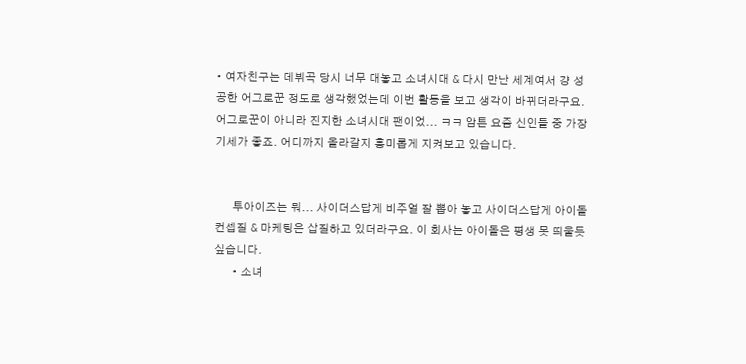• 여자친구는 데뷔곡 당시 너무 대놓고 소녀시대 & 다시 만난 세계여서 걍 성공한 어그로꾼 정도로 생각했었는데 이번 활동을 보고 생각이 바뀌더라구요. 어그로꾼이 아니라 진지한 소녀시대 팬이었... ㅋㅋ 암튼 요즘 신인들 중 가장 기세가 좋죠. 어디까지 올라갈지 흥미롭게 지켜보고 있습니다.


      투아이즈는 뭐... 사이더스답게 비주얼 잘 뽑아 놓고 사이더스답게 아이돌 컨셉질 & 마케팅은 삽질하고 있더라구요. 이 회사는 아이돌은 평생 못 띄울듯 싶습니다.
      • 소녀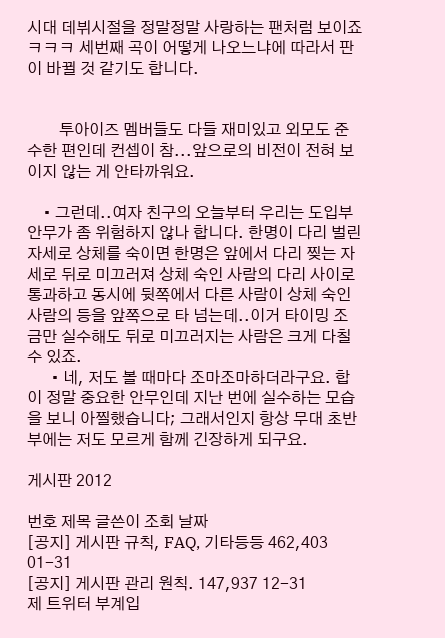시대 데뷔시절을 정말정말 사랑하는 팬처럼 보이죠 ㅋㅋㅋ 세번째 곡이 어떻게 나오느냐에 따라서 판이 바뀔 것 같기도 합니다.


        투아이즈 멤버들도 다들 재미있고 외모도 준수한 편인데 컨셉이 참...앞으로의 비전이 전혀 보이지 않는 게 안타까워요.

    • 그런데..여자 친구의 오늘부터 우리는 도입부 안무가 좀 위험하지 않나 합니다. 한명이 다리 벌린 자세로 상체를 숙이면 한명은 앞에서 다리 찢는 자세로 뒤로 미끄러져 상체 숙인 사람의 다리 사이로 통과하고 동시에 뒷쪽에서 다른 사람이 상체 숙인 사람의 등을 앞쪽으로 타 넘는데..이거 타이밍 조금만 실수해도 뒤로 미끄러지는 사람은 크게 다칠 수 있죠.
      • 네, 저도 볼 때마다 조마조마하더라구요. 합이 정말 중요한 안무인데 지난 번에 실수하는 모습을 보니 아찔했습니다; 그래서인지 항상 무대 초반부에는 저도 모르게 함께 긴장하게 되구요.

게시판 2012

번호 제목 글쓴이 조회 날짜
[공지] 게시판 규칙, FAQ, 기타등등 462,403 01-31
[공지] 게시판 관리 원칙. 147,937 12-31
제 트위터 부계입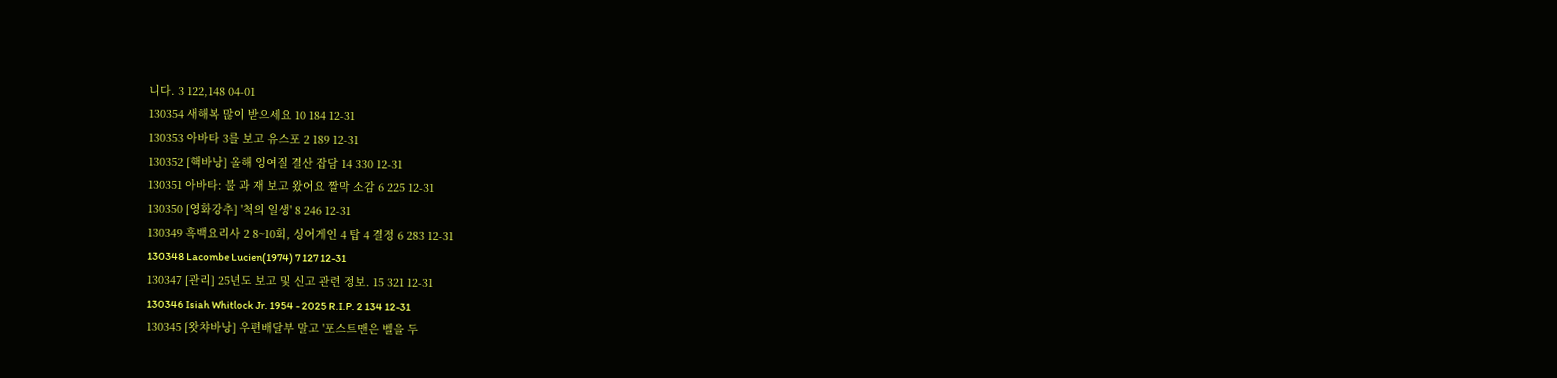니다. 3 122,148 04-01
130354 새해복 많이 받으세요 10 184 12-31
130353 아바타 3를 보고 유스포 2 189 12-31
130352 [핵바낭] 올해 잉여질 결산 잡담 14 330 12-31
130351 아바타: 불 과 재 보고 왔어요 짤막 소감 6 225 12-31
130350 [영화강추] '척의 일생' 8 246 12-31
130349 흑백요리사 2 8~10회, 싱어게인 4 탑 4 결정 6 283 12-31
130348 Lacombe Lucien(1974) 7 127 12-31
130347 [관리] 25년도 보고 및 신고 관련 정보. 15 321 12-31
130346 Isiah Whitlock Jr. 1954 - 2025 R.I.P. 2 134 12-31
130345 [왓챠바낭] 우편배달부 말고 '포스트맨은 벨을 두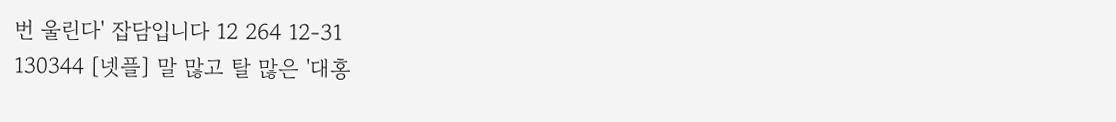번 울린다' 잡담입니다 12 264 12-31
130344 [넷플] 말 많고 탈 많은 '대홍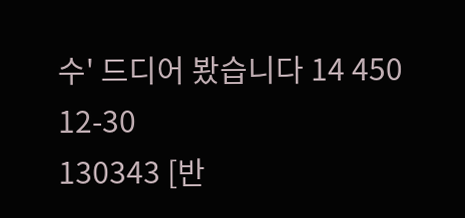수' 드디어 봤습니다 14 450 12-30
130343 [반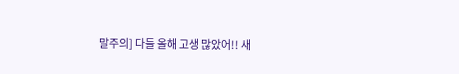말주의] 다들 올해 고생 많았어!! 새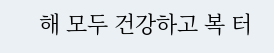해 모두 건강하고 복 터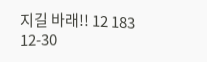지길 바래!! 12 183 12-30